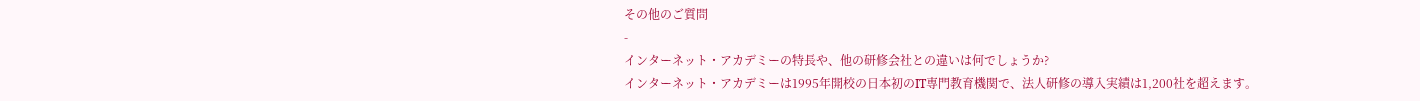その他のご質問
-
インターネット・アカデミーの特長や、他の研修会社との違いは何でしょうか?
インターネット・アカデミーは1995年開校の日本初のIT専門教育機関で、法人研修の導入実績は1,200社を超えます。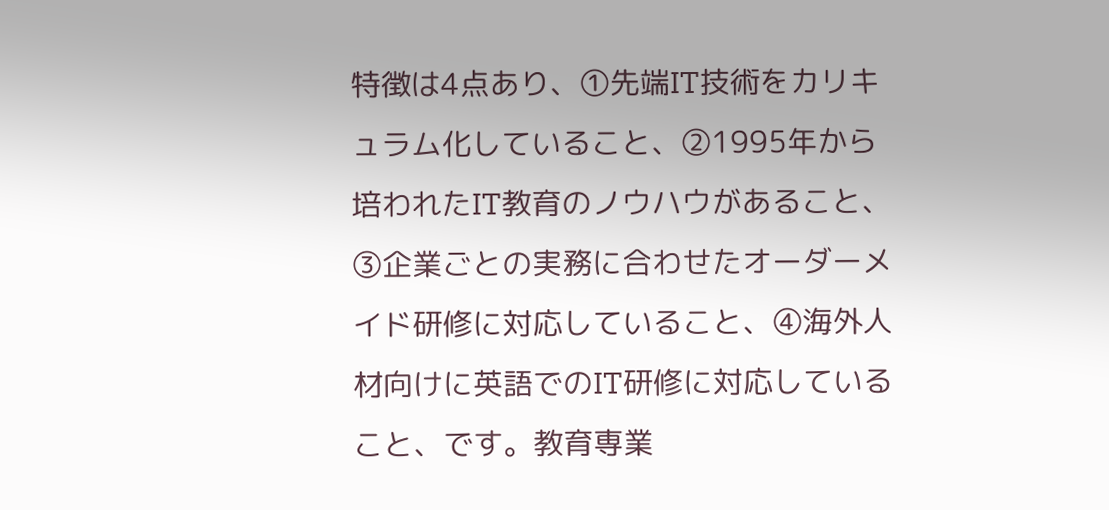特徴は4点あり、①先端IT技術をカリキュラム化していること、②1995年から培われたIT教育のノウハウがあること、③企業ごとの実務に合わせたオーダーメイド研修に対応していること、④海外人材向けに英語でのIT研修に対応していること、です。教育専業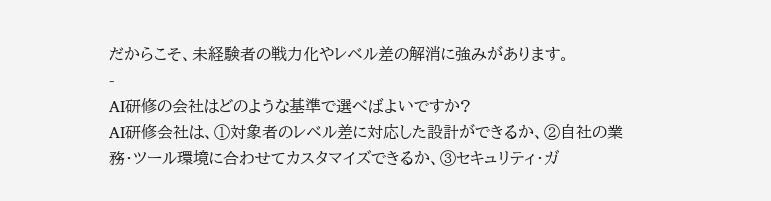だからこそ、未経験者の戦力化やレベル差の解消に強みがあります。
-
AI研修の会社はどのような基準で選べばよいですか?
AI研修会社は、①対象者のレベル差に対応した設計ができるか、②自社の業務・ツール環境に合わせてカスタマイズできるか、③セキュリティ・ガ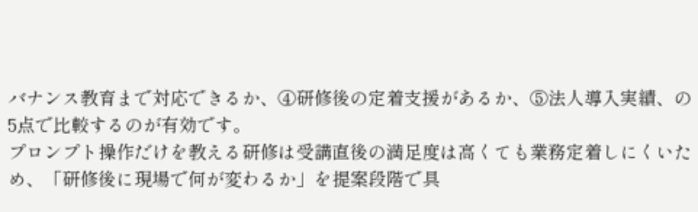バナンス教育まで対応できるか、④研修後の定着支援があるか、⑤法人導入実績、の5点で比較するのが有効です。
プロンプト操作だけを教える研修は受講直後の満足度は高くても業務定着しにくいため、「研修後に現場で何が変わるか」を提案段階で具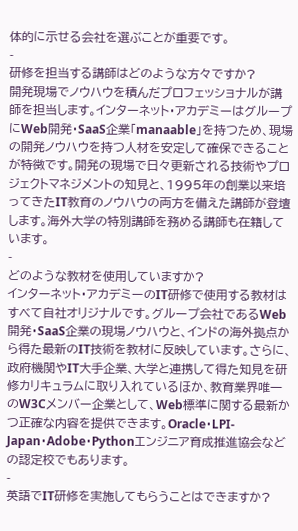体的に示せる会社を選ぶことが重要です。
-
研修を担当する講師はどのような方々ですか?
開発現場でノウハウを積んだプロフェッショナルが講師を担当します。インターネット・アカデミーはグループにWeb開発・SaaS企業「manaable」を持つため、現場の開発ノウハウを持つ人材を安定して確保できることが特徴です。開発の現場で日々更新される技術やプロジェクトマネジメントの知見と、1995年の創業以来培ってきたIT教育のノウハウの両方を備えた講師が登壇します。海外大学の特別講師を務める講師も在籍しています。
-
どのような教材を使用していますか?
インターネット・アカデミーのIT研修で使用する教材はすべて自社オリジナルです。グループ会社であるWeb開発・SaaS企業の現場ノウハウと、インドの海外拠点から得た最新のIT技術を教材に反映しています。さらに、政府機関やIT大手企業、大学と連携して得た知見を研修カリキュラムに取り入れているほか、教育業界唯一のW3Cメンバー企業として、Web標準に関する最新かつ正確な内容を提供できます。Oracle・LPI-Japan・Adobe・Pythonエンジニア育成推進協会などの認定校でもあります。
-
英語でIT研修を実施してもらうことはできますか?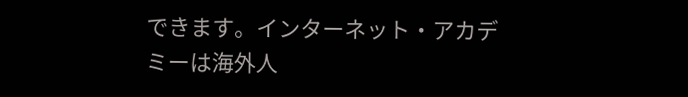できます。インターネット・アカデミーは海外人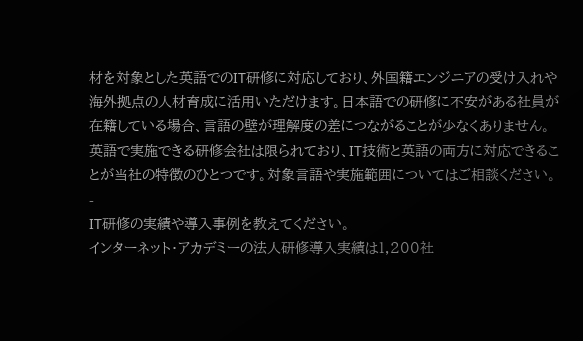材を対象とした英語でのIT研修に対応しており、外国籍エンジニアの受け入れや海外拠点の人材育成に活用いただけます。日本語での研修に不安がある社員が在籍している場合、言語の壁が理解度の差につながることが少なくありません。英語で実施できる研修会社は限られており、IT技術と英語の両方に対応できることが当社の特徴のひとつです。対象言語や実施範囲についてはご相談ください。
-
IT研修の実績や導入事例を教えてください。
インターネット・アカデミーの法人研修導入実績は1,200社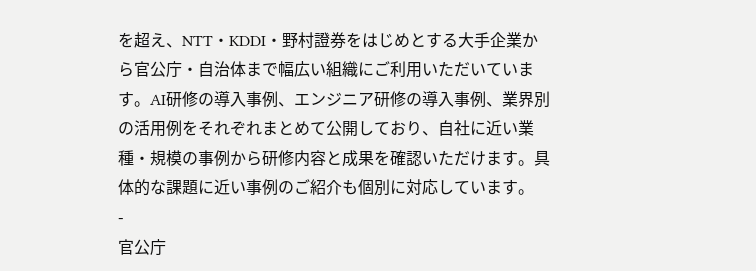を超え、NTT・KDDI・野村證券をはじめとする大手企業から官公庁・自治体まで幅広い組織にご利用いただいています。AI研修の導入事例、エンジニア研修の導入事例、業界別の活用例をそれぞれまとめて公開しており、自社に近い業種・規模の事例から研修内容と成果を確認いただけます。具体的な課題に近い事例のご紹介も個別に対応しています。
-
官公庁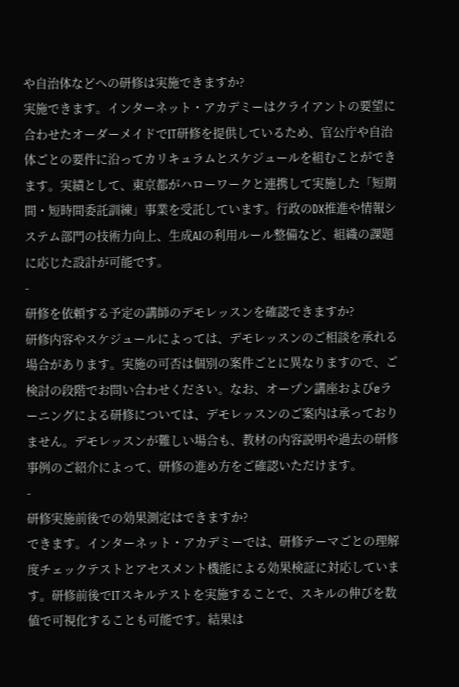や自治体などへの研修は実施できますか?
実施できます。インターネット・アカデミーはクライアントの要望に合わせたオーダーメイドでIT研修を提供しているため、官公庁や自治体ごとの要件に沿ってカリキュラムとスケジュールを組むことができます。実績として、東京都がハローワークと連携して実施した「短期間・短時間委託訓練」事業を受託しています。行政のDX推進や情報システム部門の技術力向上、生成AIの利用ルール整備など、組織の課題に応じた設計が可能です。
-
研修を依頼する予定の講師のデモレッスンを確認できますか?
研修内容やスケジュールによっては、デモレッスンのご相談を承れる場合があります。実施の可否は個別の案件ごとに異なりますので、ご検討の段階でお問い合わせください。なお、オープン講座およびeラーニングによる研修については、デモレッスンのご案内は承っておりません。デモレッスンが難しい場合も、教材の内容説明や過去の研修事例のご紹介によって、研修の進め方をご確認いただけます。
-
研修実施前後での効果測定はできますか?
できます。インターネット・アカデミーでは、研修テーマごとの理解度チェックテストとアセスメント機能による効果検証に対応しています。研修前後でITスキルテストを実施することで、スキルの伸びを数値で可視化することも可能です。結果は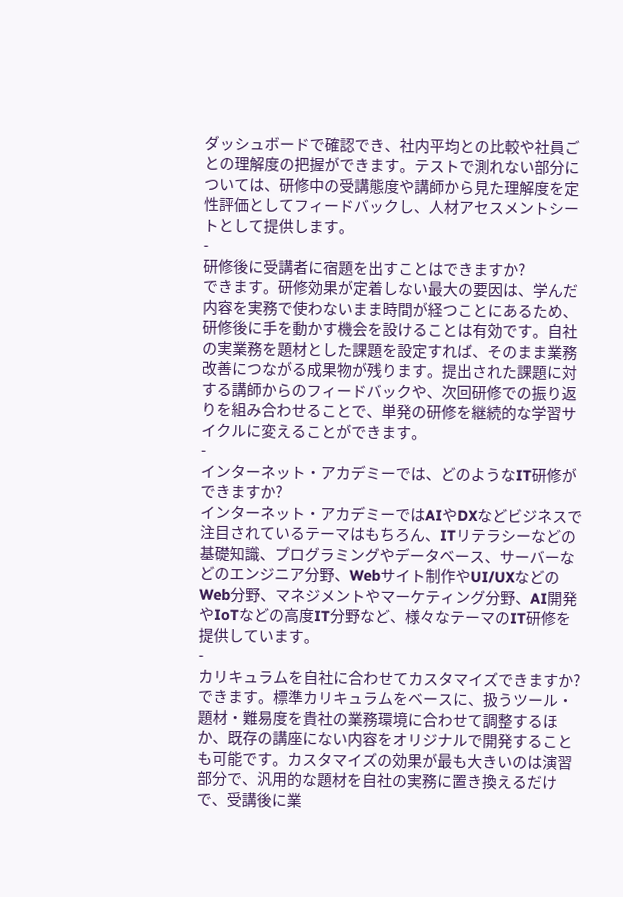ダッシュボードで確認でき、社内平均との比較や社員ごとの理解度の把握ができます。テストで測れない部分については、研修中の受講態度や講師から見た理解度を定性評価としてフィードバックし、人材アセスメントシートとして提供します。
-
研修後に受講者に宿題を出すことはできますか?
できます。研修効果が定着しない最大の要因は、学んだ内容を実務で使わないまま時間が経つことにあるため、研修後に手を動かす機会を設けることは有効です。自社の実業務を題材とした課題を設定すれば、そのまま業務改善につながる成果物が残ります。提出された課題に対する講師からのフィードバックや、次回研修での振り返りを組み合わせることで、単発の研修を継続的な学習サイクルに変えることができます。
-
インターネット・アカデミーでは、どのようなIT研修ができますか?
インターネット・アカデミーではAIやDXなどビジネスで注目されているテーマはもちろん、ITリテラシーなどの基礎知識、プログラミングやデータベース、サーバーなどのエンジニア分野、Webサイト制作やUI/UXなどのWeb分野、マネジメントやマーケティング分野、AI開発やIoTなどの高度IT分野など、様々なテーマのIT研修を提供しています。
-
カリキュラムを自社に合わせてカスタマイズできますか?
できます。標準カリキュラムをベースに、扱うツール・題材・難易度を貴社の業務環境に合わせて調整するほか、既存の講座にない内容をオリジナルで開発することも可能です。カスタマイズの効果が最も大きいのは演習部分で、汎用的な題材を自社の実務に置き換えるだけで、受講後に業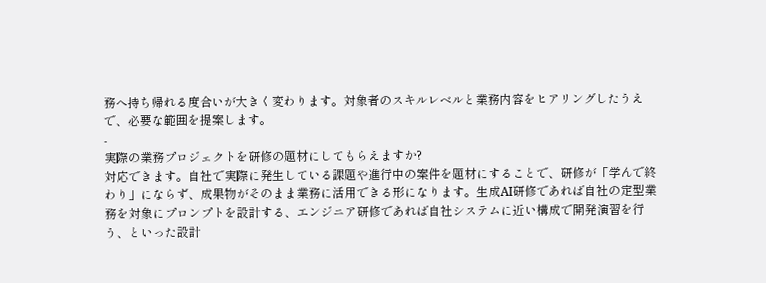務へ持ち帰れる度合いが大きく変わります。対象者のスキルレベルと業務内容をヒアリングしたうえで、必要な範囲を提案します。
-
実際の業務プロジェクトを研修の題材にしてもらえますか?
対応できます。自社で実際に発生している課題や進行中の案件を題材にすることで、研修が「学んで終わり」にならず、成果物がそのまま業務に活用できる形になります。生成AI研修であれば自社の定型業務を対象にプロンプトを設計する、エンジニア研修であれば自社システムに近い構成で開発演習を行う、といった設計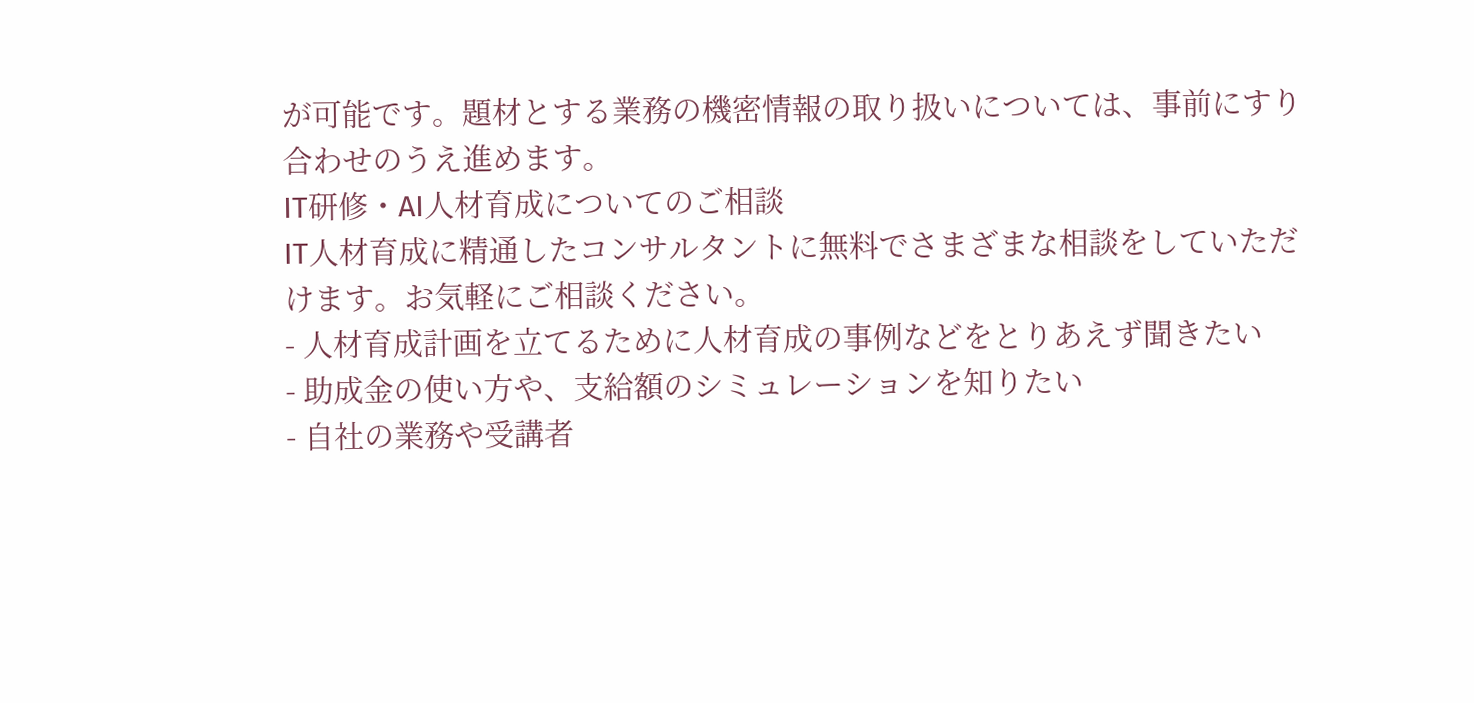が可能です。題材とする業務の機密情報の取り扱いについては、事前にすり合わせのうえ進めます。
IT研修・AI人材育成についてのご相談
IT人材育成に精通したコンサルタントに無料でさまざまな相談をしていただけます。お気軽にご相談ください。
- 人材育成計画を立てるために人材育成の事例などをとりあえず聞きたい
- 助成金の使い方や、支給額のシミュレーションを知りたい
- 自社の業務や受講者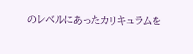のレベルにあったカリキュラムを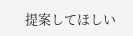提案してほしい